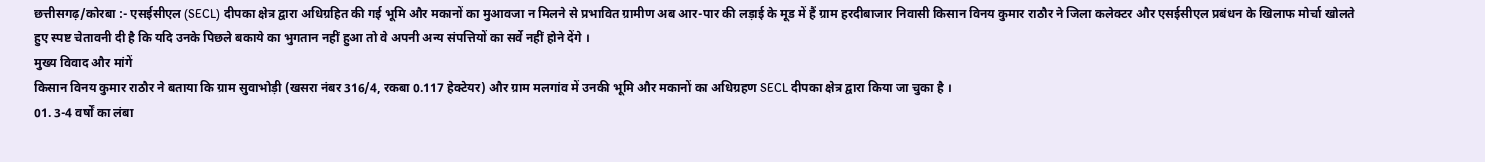छत्तीसगढ़/कोरबा :- एसईसीएल (SECL) दीपका क्षेत्र द्वारा अधिग्रहित की गई भूमि और मकानों का मुआवजा न मिलने से प्रभावित ग्रामीण अब आर-पार की लड़ाई के मूड में हैं ग्राम हरदीबाजार निवासी किसान विनय कुमार राठौर ने जिला कलेक्टर और एसईसीएल प्रबंधन के खिलाफ मोर्चा खोलते हुए स्पष्ट चेतावनी दी है कि यदि उनके पिछले बकाये का भुगतान नहीं हुआ तो वे अपनी अन्य संपत्तियों का सर्वे नहीं होने देंगे ।
मुख्य विवाद और मांगें
किसान विनय कुमार राठौर ने बताया कि ग्राम सुवाभोड़ी (खसरा नंबर 316/4, रकबा 0.117 हेक्टेयर) और ग्राम मलगांव में उनकी भूमि और मकानों का अधिग्रहण SECL दीपका क्षेत्र द्वारा किया जा चुका है ।
01. 3-4 वर्षों का लंबा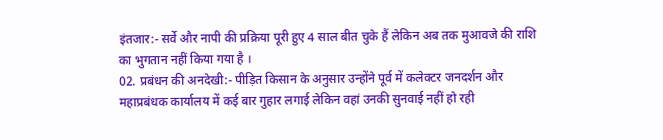इंतजार:- सर्वे और नापी की प्रक्रिया पूरी हुए 4 साल बीत चुके हैं लेकिन अब तक मुआवजे की राशि का भुगतान नहीं किया गया है ।
02. प्रबंधन की अनदेखी:- पीड़ित किसान के अनुसार उन्होंने पूर्व में कलेक्टर जनदर्शन और महाप्रबंधक कार्यालय में कई बार गुहार लगाई लेकिन वहां उनकी सुनवाई नहीं हो रही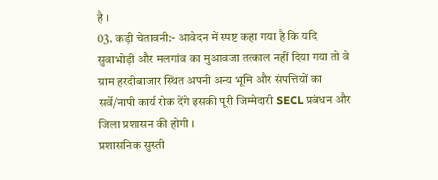है ।
03. कड़ी चेतावनी:- आवेदन में स्पष्ट कहा गया है कि यदि सुवाभोड़ी और मलगांव का मुआवजा तत्काल नहीं दिया गया तो वे ग्राम हरदीबाजार स्थित अपनी अन्य भूमि और संपत्तियों का सर्वे/नापी कार्य रोक देंगे इसकी पूरी जिम्मेदारी SECL प्रबंधन और जिला प्रशासन की होगी ।
प्रशासनिक सुस्ती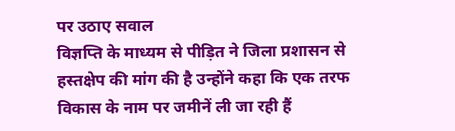पर उठाए सवाल
विज्ञप्ति के माध्यम से पीड़ित ने जिला प्रशासन से हस्तक्षेप की मांग की है उन्होंने कहा कि एक तरफ विकास के नाम पर जमीनें ली जा रही हैं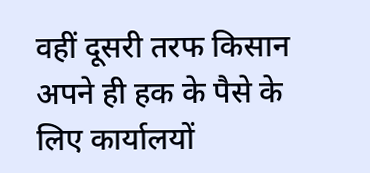वहीं दूसरी तरफ किसान अपने ही हक के पैसे के लिए कार्यालयों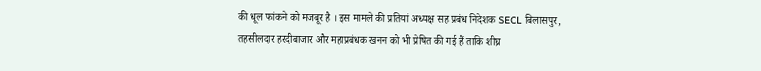की धूल फांकने को मजबूर है । इस मामले की प्रतियां अध्यक्ष सह प्रबंध निदेशक SECL बिलासपुर, तहसीलदार हरदीबाजार और महाप्रबंधक खनन को भी प्रेषित की गई हैं ताकि शीघ्र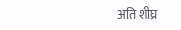अति शीघ्र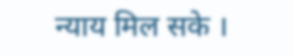न्याय मिल सके ।